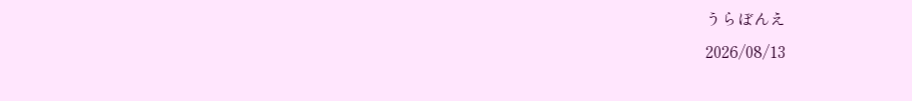うらぼんえ
2026/08/13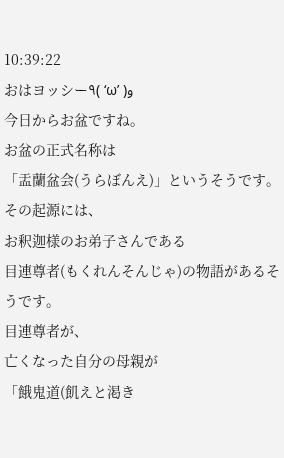10:39:22
おはヨッシー٩( ‘ω’ )و
今日からお盆ですね。
お盆の正式名称は
「盂蘭盆会(うらぼんえ)」というそうです。
その起源には、
お釈迦様のお弟子さんである
目連尊者(もくれんそんじゃ)の物語があるそうです。
目連尊者が、
亡くなった自分の母親が
「餓鬼道(飢えと渇き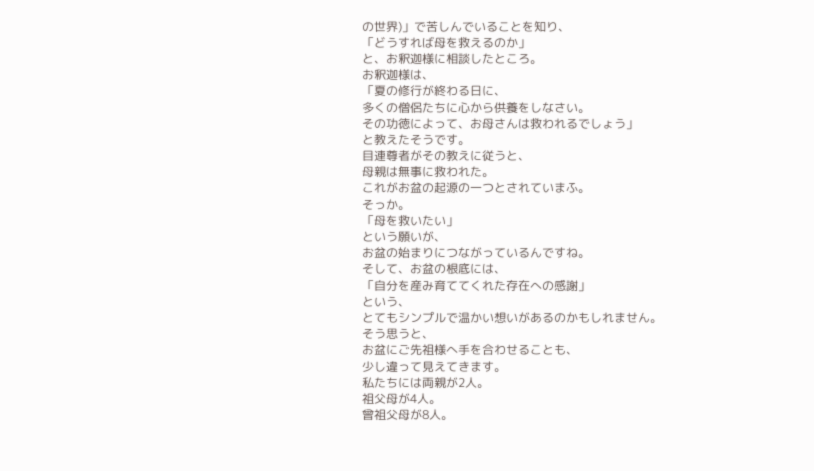の世界)」で苦しんでいることを知り、
「どうすれば母を救えるのか」
と、お釈迦様に相談したところ。
お釈迦様は、
「夏の修行が終わる日に、
多くの僧侶たちに心から供養をしなさい。
その功徳によって、お母さんは救われるでしょう」
と教えたそうです。
目連尊者がその教えに従うと、
母親は無事に救われた。
これがお盆の起源の一つとされていまふ。
そっか。
「母を救いたい」
という願いが、
お盆の始まりにつながっているんですね。
そして、お盆の根底には、
「自分を産み育ててくれた存在への感謝」
という、
とてもシンプルで温かい想いがあるのかもしれません。
そう思うと、
お盆にご先祖様へ手を合わせることも、
少し違って見えてきます。
私たちには両親が2人。
祖父母が4人。
曾祖父母が8人。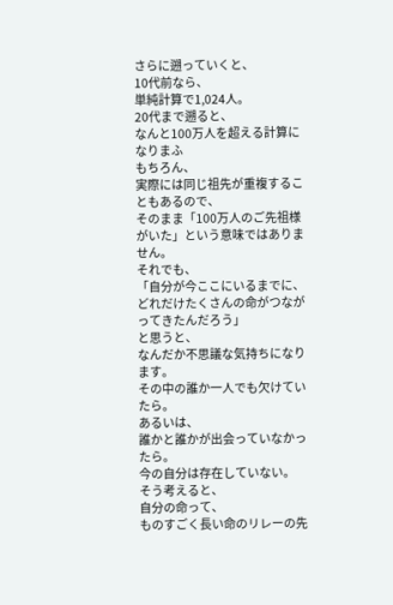さらに遡っていくと、
10代前なら、
単純計算で1,024人。
20代まで遡ると、
なんと100万人を超える計算になりまふ
もちろん、
実際には同じ祖先が重複することもあるので、
そのまま「100万人のご先祖様がいた」という意味ではありません。
それでも、
「自分が今ここにいるまでに、
どれだけたくさんの命がつながってきたんだろう」
と思うと、
なんだか不思議な気持ちになります。
その中の誰か一人でも欠けていたら。
あるいは、
誰かと誰かが出会っていなかったら。
今の自分は存在していない。
そう考えると、
自分の命って、
ものすごく長い命のリレーの先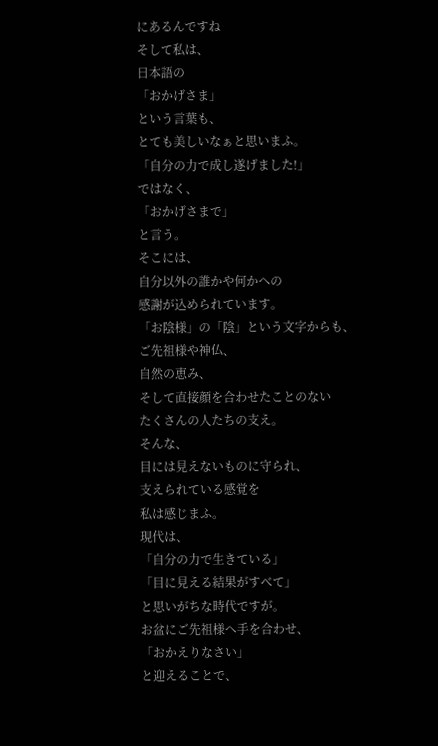にあるんですね
そして私は、
日本語の
「おかげさま」
という言葉も、
とても美しいなぁと思いまふ。
「自分の力で成し遂げました!」
ではなく、
「おかげさまで」
と言う。
そこには、
自分以外の誰かや何かへの
感謝が込められています。
「お陰様」の「陰」という文字からも、
ご先祖様や神仏、
自然の恵み、
そして直接顔を合わせたことのない
たくさんの人たちの支え。
そんな、
目には見えないものに守られ、
支えられている感覚を
私は感じまふ。
現代は、
「自分の力で生きている」
「目に見える結果がすべて」
と思いがちな時代ですが。
お盆にご先祖様へ手を合わせ、
「おかえりなさい」
と迎えることで、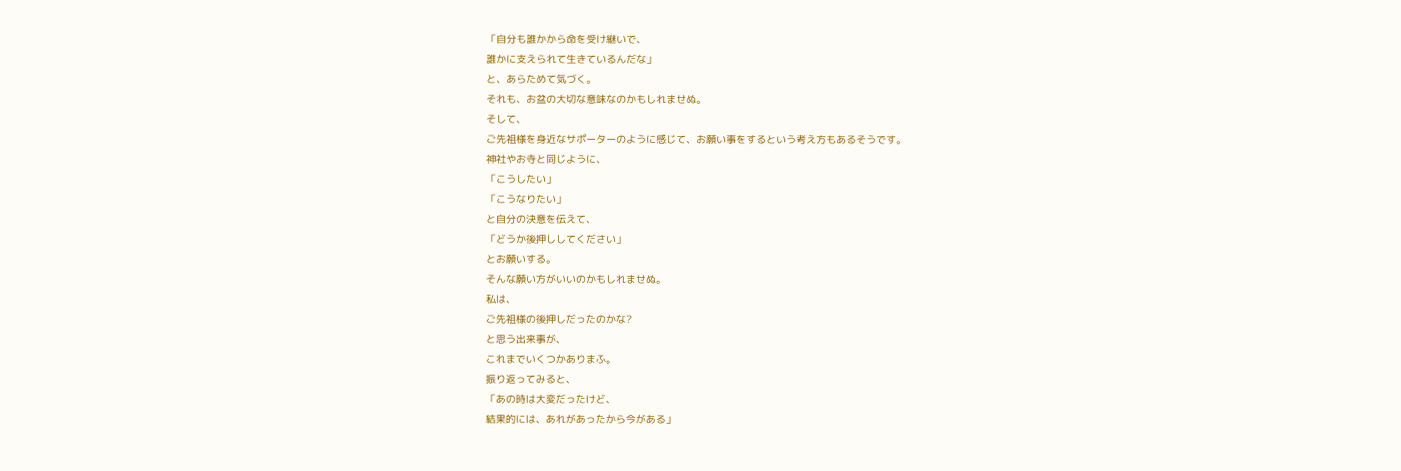「自分も誰かから命を受け継いで、
誰かに支えられて生きているんだな」
と、あらためて気づく。
それも、お盆の大切な意味なのかもしれませぬ。
そして、
ご先祖様を身近なサポーターのように感じて、お願い事をするという考え方もあるそうです。
神社やお寺と同じように、
「こうしたい」
「こうなりたい」
と自分の決意を伝えて、
「どうか後押ししてください」
とお願いする。
そんな願い方がいいのかもしれませぬ。
私は、
ご先祖様の後押しだったのかな?
と思う出来事が、
これまでいくつかありまふ。
振り返ってみると、
「あの時は大変だったけど、
結果的には、あれがあったから今がある」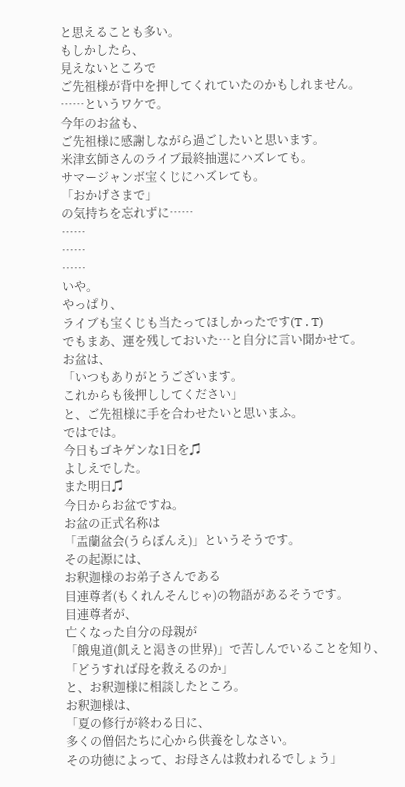と思えることも多い。
もしかしたら、
見えないところで
ご先祖様が背中を押してくれていたのかもしれません。
……というワケで。
今年のお盆も、
ご先祖様に感謝しながら過ごしたいと思います。
米津玄師さんのライブ最終抽選にハズレても。
サマージャンボ宝くじにハズレても。
「おかげさまで」
の気持ちを忘れずに……
……
……
……
いや。
やっぱり、
ライブも宝くじも当たってほしかったです(T . T)
でもまあ、運を残しておいた…と自分に言い聞かせて。
お盆は、
「いつもありがとうございます。
これからも後押ししてください」
と、ご先祖様に手を合わせたいと思いまふ。
ではでは。
今日もゴキゲンな1日を♫
よしえでした。
また明日♫
今日からお盆ですね。
お盆の正式名称は
「盂蘭盆会(うらぼんえ)」というそうです。
その起源には、
お釈迦様のお弟子さんである
目連尊者(もくれんそんじゃ)の物語があるそうです。
目連尊者が、
亡くなった自分の母親が
「餓鬼道(飢えと渇きの世界)」で苦しんでいることを知り、
「どうすれば母を救えるのか」
と、お釈迦様に相談したところ。
お釈迦様は、
「夏の修行が終わる日に、
多くの僧侶たちに心から供養をしなさい。
その功徳によって、お母さんは救われるでしょう」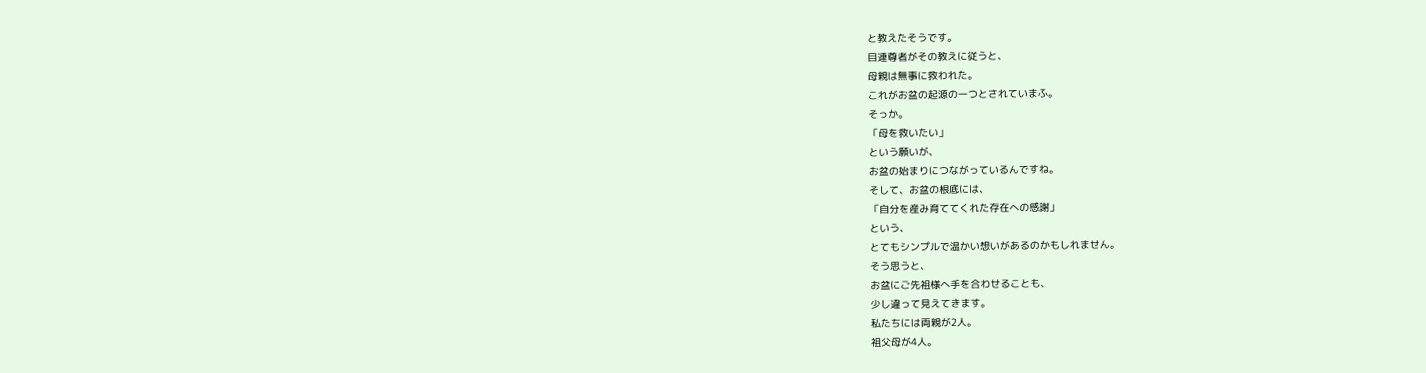と教えたそうです。
目連尊者がその教えに従うと、
母親は無事に救われた。
これがお盆の起源の一つとされていまふ。
そっか。
「母を救いたい」
という願いが、
お盆の始まりにつながっているんですね。
そして、お盆の根底には、
「自分を産み育ててくれた存在への感謝」
という、
とてもシンプルで温かい想いがあるのかもしれません。
そう思うと、
お盆にご先祖様へ手を合わせることも、
少し違って見えてきます。
私たちには両親が2人。
祖父母が4人。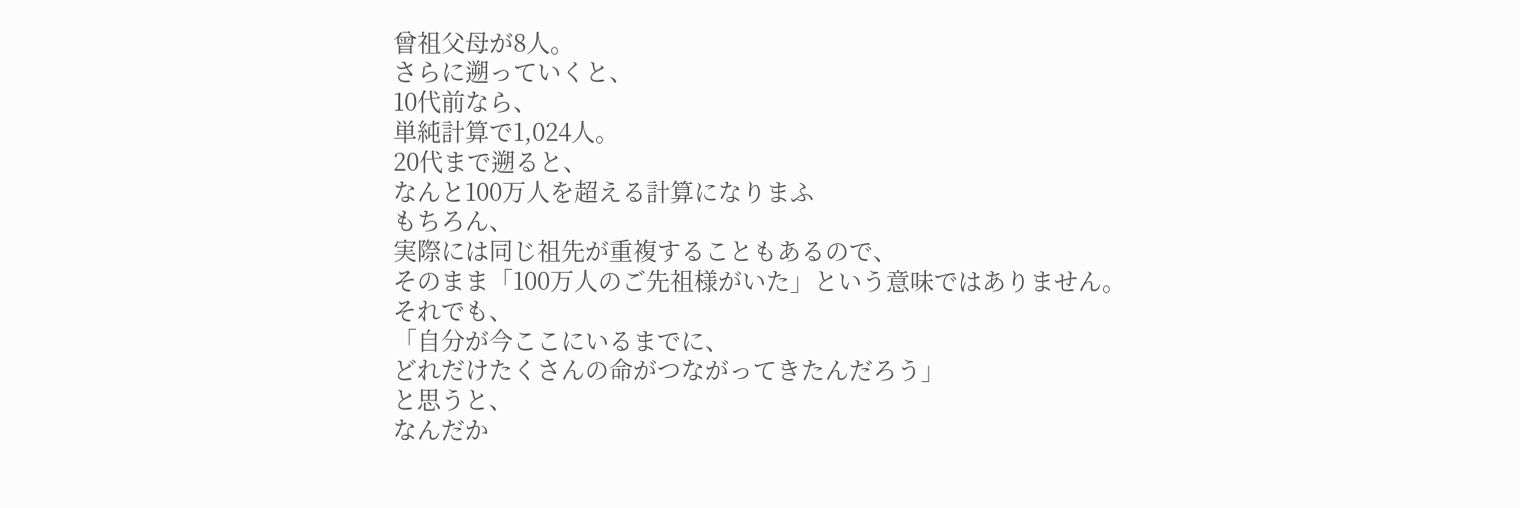曾祖父母が8人。
さらに遡っていくと、
10代前なら、
単純計算で1,024人。
20代まで遡ると、
なんと100万人を超える計算になりまふ
もちろん、
実際には同じ祖先が重複することもあるので、
そのまま「100万人のご先祖様がいた」という意味ではありません。
それでも、
「自分が今ここにいるまでに、
どれだけたくさんの命がつながってきたんだろう」
と思うと、
なんだか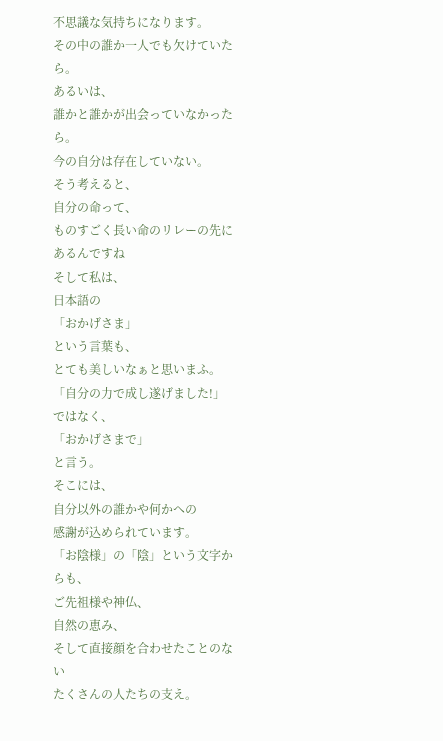不思議な気持ちになります。
その中の誰か一人でも欠けていたら。
あるいは、
誰かと誰かが出会っていなかったら。
今の自分は存在していない。
そう考えると、
自分の命って、
ものすごく長い命のリレーの先にあるんですね
そして私は、
日本語の
「おかげさま」
という言葉も、
とても美しいなぁと思いまふ。
「自分の力で成し遂げました!」
ではなく、
「おかげさまで」
と言う。
そこには、
自分以外の誰かや何かへの
感謝が込められています。
「お陰様」の「陰」という文字からも、
ご先祖様や神仏、
自然の恵み、
そして直接顔を合わせたことのない
たくさんの人たちの支え。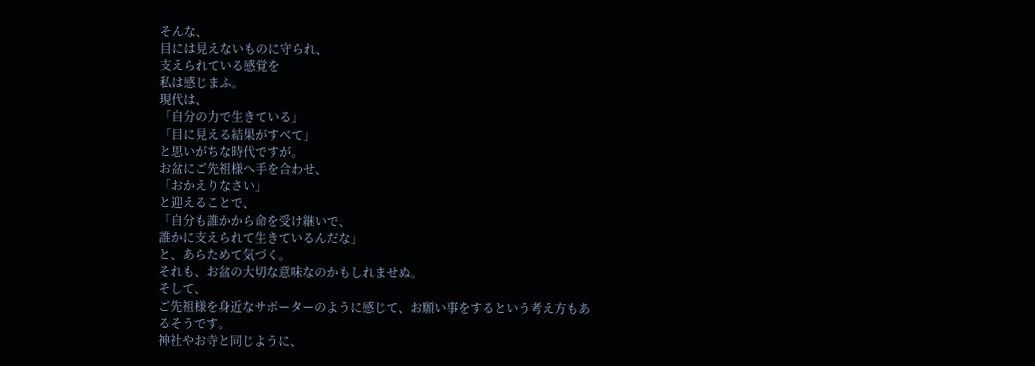そんな、
目には見えないものに守られ、
支えられている感覚を
私は感じまふ。
現代は、
「自分の力で生きている」
「目に見える結果がすべて」
と思いがちな時代ですが。
お盆にご先祖様へ手を合わせ、
「おかえりなさい」
と迎えることで、
「自分も誰かから命を受け継いで、
誰かに支えられて生きているんだな」
と、あらためて気づく。
それも、お盆の大切な意味なのかもしれませぬ。
そして、
ご先祖様を身近なサポーターのように感じて、お願い事をするという考え方もあるそうです。
神社やお寺と同じように、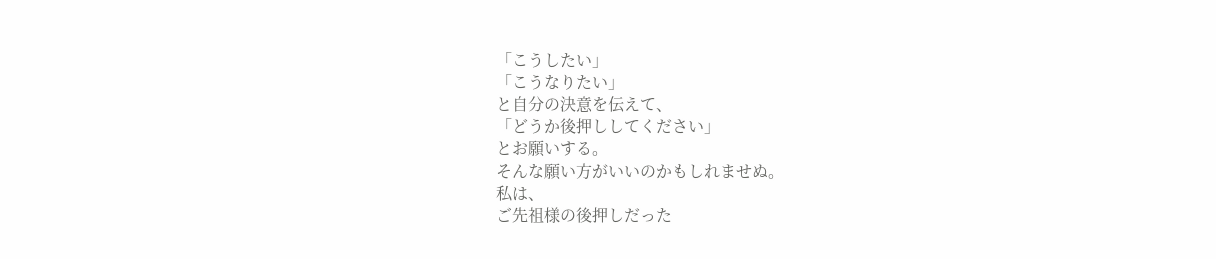「こうしたい」
「こうなりたい」
と自分の決意を伝えて、
「どうか後押ししてください」
とお願いする。
そんな願い方がいいのかもしれませぬ。
私は、
ご先祖様の後押しだった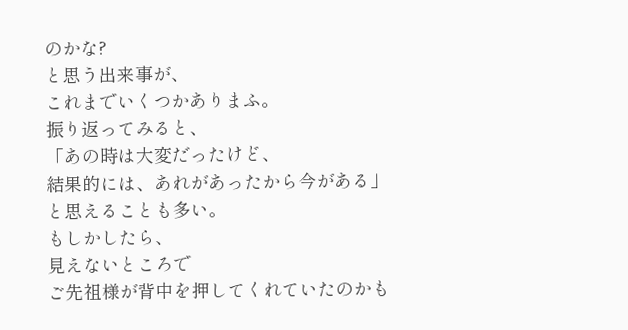のかな?
と思う出来事が、
これまでいくつかありまふ。
振り返ってみると、
「あの時は大変だったけど、
結果的には、あれがあったから今がある」
と思えることも多い。
もしかしたら、
見えないところで
ご先祖様が背中を押してくれていたのかも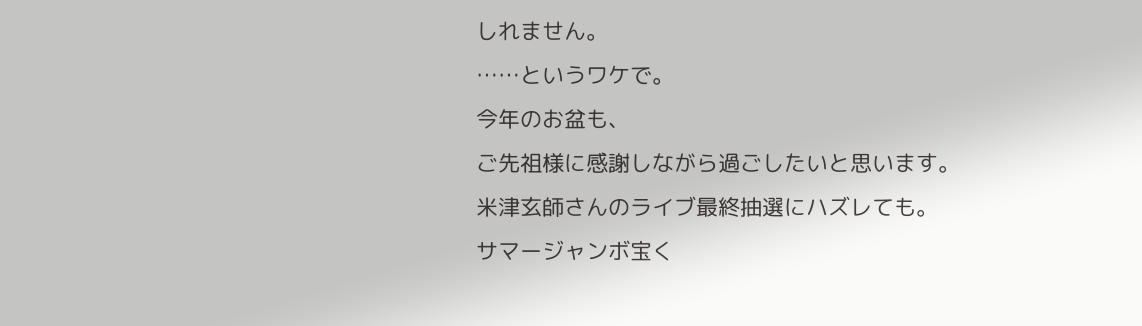しれません。
……というワケで。
今年のお盆も、
ご先祖様に感謝しながら過ごしたいと思います。
米津玄師さんのライブ最終抽選にハズレても。
サマージャンボ宝く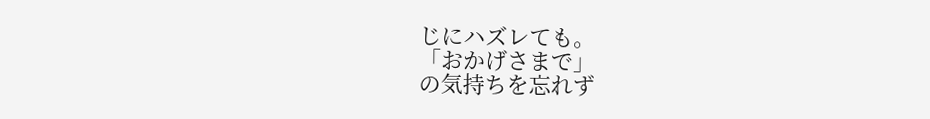じにハズレても。
「おかげさまで」
の気持ちを忘れず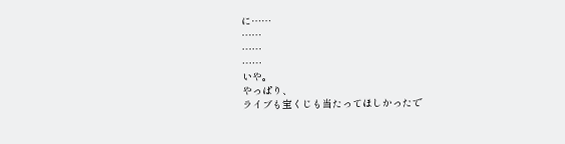に……
……
……
……
いや。
やっぱり、
ライブも宝くじも当たってほしかったで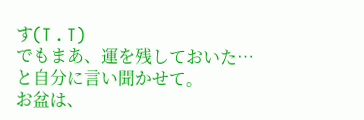す(T . T)
でもまあ、運を残しておいた…と自分に言い聞かせて。
お盆は、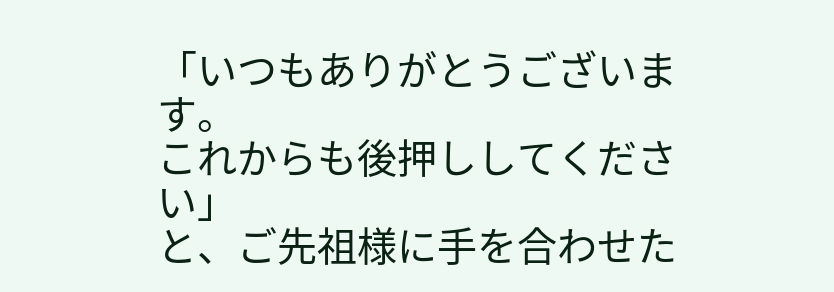「いつもありがとうございます。
これからも後押ししてください」
と、ご先祖様に手を合わせた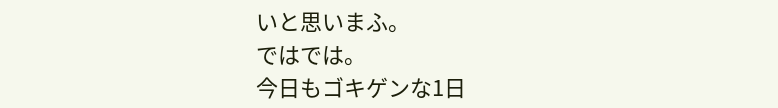いと思いまふ。
ではでは。
今日もゴキゲンな1日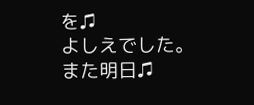を♫
よしえでした。
また明日♫